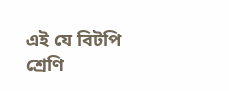এই যে বিটপি শ্রেণি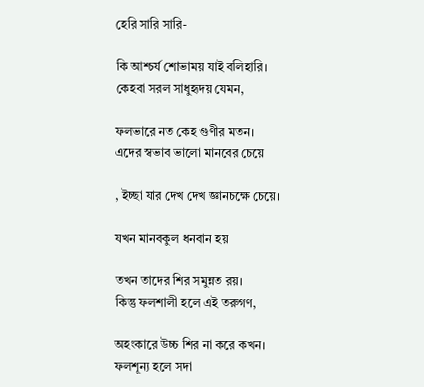হেরি সারি সারি-

কি আশ্চর্য শোভাময় যাই বলিহারি।
কেহবা সরল সাধুহৃদয় যেমন,

ফলভারে নত কেহ গুণীর মতন।
এদের স্বভাব ভালো মানবের চেয়ে

, ইচ্ছা যার দেখ দেখ জ্ঞানচক্ষে চেয়ে।

যখন মানবকুল ধনবান হয়

তখন তাদের শির সমুন্নত রয়।
কিন্তু ফলশালী হলে এই তরুগণ,

অহংকারে উচ্চ শির না করে কখন।
ফলশূন্য হলে সদা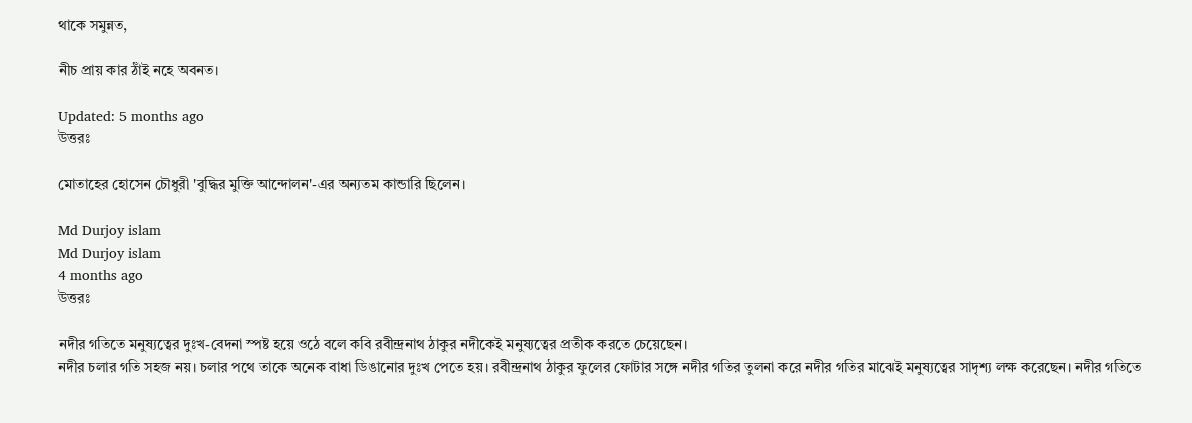থাকে সমুন্নত,

নীচ প্রায় কার ঠাঁই নহে অবনত।

Updated: 5 months ago
উত্তরঃ

মোতাহের হোসেন চৌধুরী 'বুদ্ধির মুক্তি আন্দোলন'-এর অন্যতম কান্ডারি ছিলেন।

Md Durjoy islam
Md Durjoy islam
4 months ago
উত্তরঃ

নদীর গতিতে মনুষ্যত্বের দুঃখ-বেদনা স্পষ্ট হয়ে ওঠে বলে কবি রবীন্দ্রনাথ ঠাকুর নদীকেই মনুষ্যত্বের প্রতীক করতে চেয়েছেন।
নদীর চলার গতি সহজ নয়। চলার পথে তাকে অনেক বাধা ডিঙানোর দুঃখ পেতে হয়। রবীন্দ্রনাথ ঠাকুর ফুলের ফোটার সঙ্গে নদীর গতির তুলনা করে নদীর গতির মাঝেই মনুষ্যত্বের সাদৃশ্য লক্ষ করেছেন। নদীর গতিতে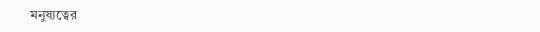মনুষ্যত্বের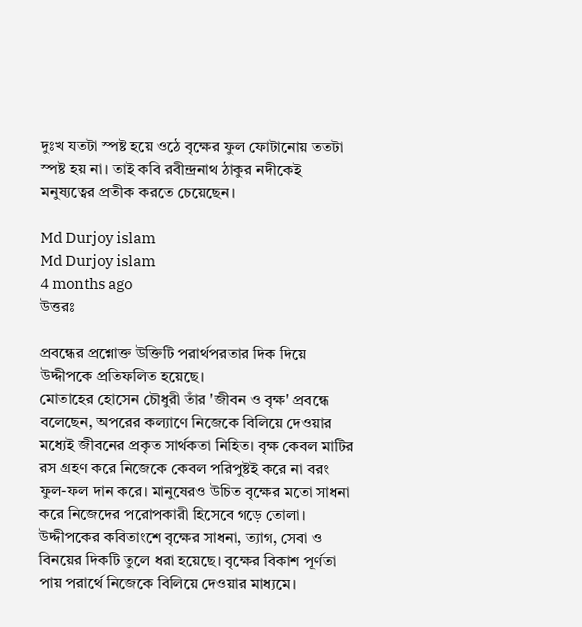দুঃখ যতটা স্পষ্ট হয়ে ওঠে বৃক্ষের ফুল ফোটানোয় ততটা স্পষ্ট হয় না। তাই কবি রবীন্দ্রনাথ ঠাকুর নদীকেই মনুষ্যত্বের প্রতীক করতে চেয়েছেন।

Md Durjoy islam
Md Durjoy islam
4 months ago
উত্তরঃ

প্রবন্ধের প্রশ্নোক্ত উক্তিটি পরার্থপরতার দিক দিয়ে উদ্দীপকে প্রতিফলিত হয়েছে।
মোতাহের হোসেন চৌধুরী তাঁর 'জীবন ও বৃক্ষ' প্রবন্ধে বলেছেন, অপরের কল্যাণে নিজেকে বিলিয়ে দেওয়ার মধ্যেই জীবনের প্রকৃত সার্থকতা নিহিত। বৃক্ষ কেবল মাটির রস গ্রহণ করে নিজেকে কেবল পরিপুষ্টই করে না বরং ফুল-ফল দান করে। মানুষেরও উচিত বৃক্ষের মতো সাধনা করে নিজেদের পরোপকারী হিসেবে গড়ে তোলা। উদ্দীপকের কবিতাংশে বৃক্ষের সাধনা, ত্যাগ, সেবা ও বিনয়ের দিকটি তুলে ধরা হয়েছে। বৃক্ষের বিকাশ পূর্ণতা পায় পরার্থে নিজেকে বিলিয়ে দেওয়ার মাধ্যমে।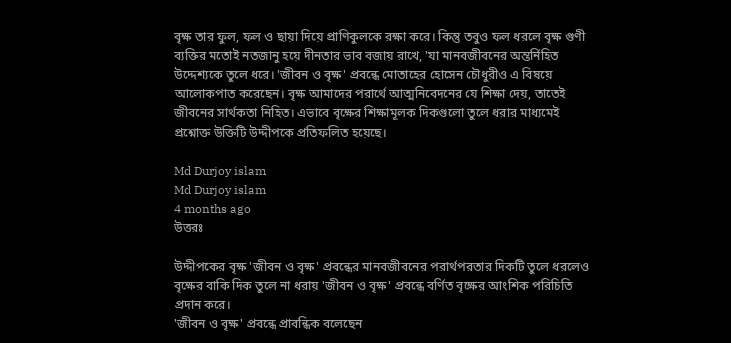বৃক্ষ তার ফুল, ফল ও ছায়া দিয়ে প্রাণিকুলকে রক্ষা করে। কিন্তু তবুও ফল ধরলে বৃক্ষ গুণী ব্যক্তির মতোই নতজানু হয়ে দীনতার ভাব বজায় রাখে, 'যা মানবজীবনের অন্তর্নিহিত উদ্দেশ্যকে তুলে ধরে। 'জীবন ও বৃক্ষ' প্রবন্ধে মোতাহের হোসেন চৌধুরীও এ বিষয়ে আলোকপাত করেছেন। বৃক্ষ আমাদের পরার্থে আত্মনিবেদনের যে শিক্ষা দেয়, তাতেই জীবনের সার্থকতা নিহিত। এভাবে বৃক্ষের শিক্ষামূলক দিকগুলো তুলে ধরার মাধ্যমেই প্রশ্নোক্ত উক্তিটি উদ্দীপকে প্রতিফলিত হয়েছে।

Md Durjoy islam
Md Durjoy islam
4 months ago
উত্তরঃ

উদ্দীপকের বৃক্ষ 'জীবন ও বৃক্ষ' প্রবন্ধের মানবজীবনের পরার্থপরতার দিকটি তুলে ধরলেও বৃক্ষের বাকি দিক তুলে না ধরায় 'জীবন ও বৃক্ষ' প্রবন্ধে বর্ণিত বৃক্ষের আংশিক পরিচিতি প্রদান করে।
'জীবন ও বৃক্ষ' প্রবন্ধে প্রাবন্ধিক বলেছেন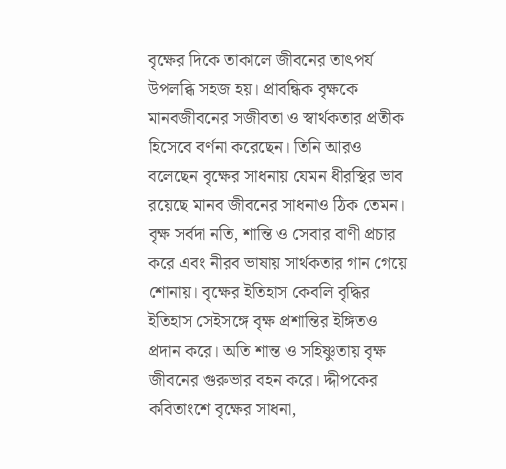বৃক্ষের দিকে তাকালে জীবনের তাৎপর্য উপলব্ধি সহজ হয়। প্রাবন্ধিক বৃক্ষকে মানবজীবনের সজীবতা ও স্বার্থকতার প্রতীক হিসেবে বর্ণনা করেছেন। তিনি আরও বলেছেন বৃক্ষের সাধনায় যেমন ধীরস্থির ভাব রয়েছে মানব জীবনের সাধনাও ঠিক তেমন। বৃক্ষ সর্বদা নতি, শান্তি ও সেবার বাণী প্রচার করে এবং নীরব ভাষায় সার্থকতার গান গেয়ে শোনায়। বৃক্ষের ইতিহাস কেবলি বৃদ্ধির ইতিহাস সেইসঙ্গে বৃক্ষ প্রশান্তির ইঙ্গিতও প্রদান করে। অতি শান্ত ও সহিষ্ণুতায় বৃক্ষ জীবনের গুরুভার বহন করে। দ্দীপকের কবিতাংশে বৃক্ষের সাধনা,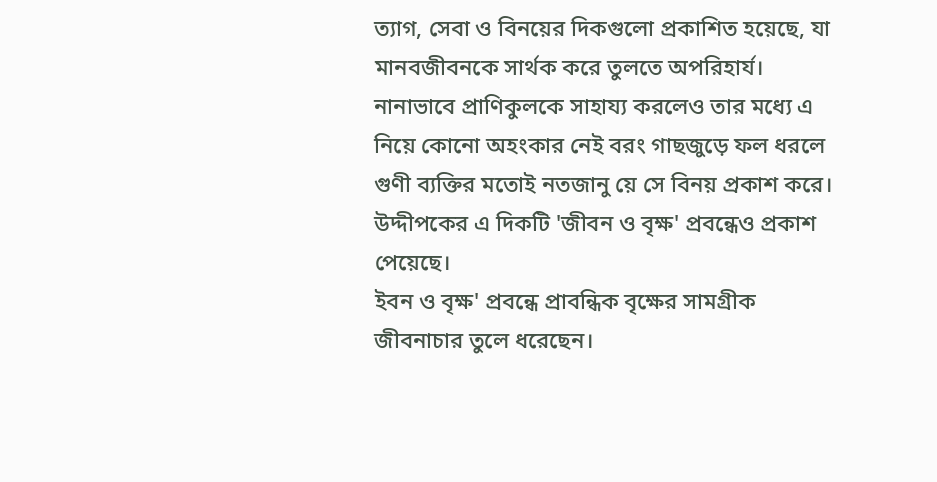ত্যাগ, সেবা ও বিনয়ের দিকগুলো প্রকাশিত হয়েছে, যা মানবজীবনকে সার্থক করে তুলতে অপরিহার্য। নানাভাবে প্রাণিকুলকে সাহায্য করলেও তার মধ্যে এ নিয়ে কোনো অহংকার নেই বরং গাছজুড়ে ফল ধরলে গুণী ব্যক্তির মতোই নতজানু য়ে সে বিনয় প্রকাশ করে। উদ্দীপকের এ দিকটি 'জীবন ও বৃক্ষ' প্রবন্ধেও প্রকাশ পেয়েছে।
ইবন ও বৃক্ষ' প্রবন্ধে প্রাবন্ধিক বৃক্ষের সামগ্রীক জীবনাচার তুলে ধরেছেন।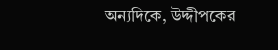অন্যদিকে, উদ্দীপকের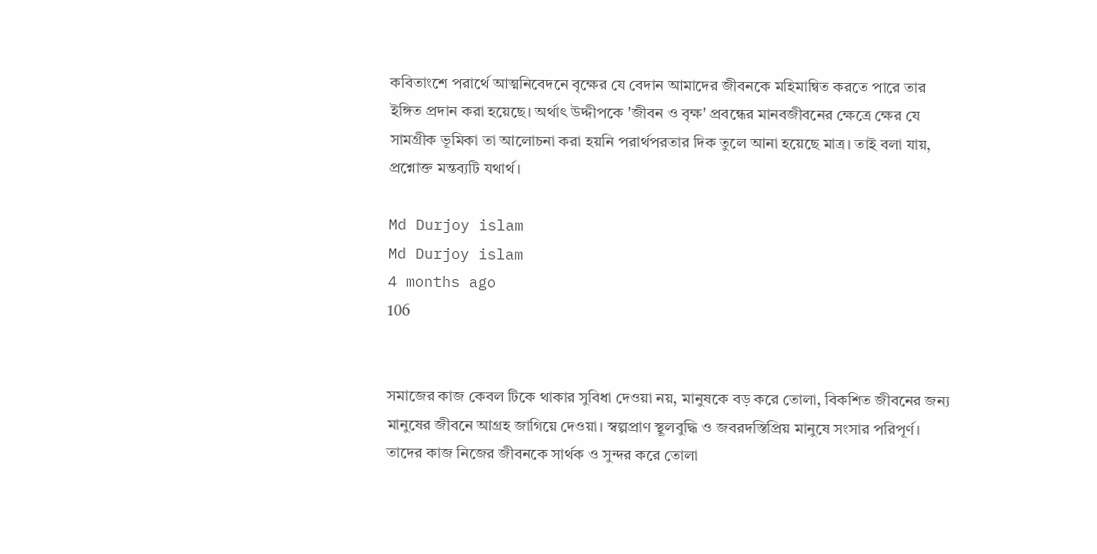কবিতাংশে পরার্থে আত্মনিবেদনে বৃক্ষের যে বেদান আমাদের জীবনকে মহিমান্বিত করতে পারে তার ইঙ্গিত প্রদান করা হয়েছে। অর্থাৎ উদ্দীপকে 'জীবন ও বৃক্ষ' প্রবন্ধের মানবজীবনের ক্ষেত্রে ক্ষের যে সামগ্রীক ভূমিকা তা আলোচনা করা হয়নি পরার্থপরতার দিক তুলে আনা হয়েছে মাত্র। তাই বলা যায়, প্রশ্নোক্ত মন্তব্যটি যথার্থ।

Md Durjoy islam
Md Durjoy islam
4 months ago
106


সমাজের কাজ কেবল টিকে থাকার সুবিধা দেওয়া নয়, মানুষকে বড় করে তোলা, বিকশিত জীবনের জন্য মানুষের জীবনে আগ্রহ জাগিয়ে দেওয়া। স্বল্পপ্রাণ স্থূলবুদ্ধি ও জবরদস্তিপ্রিয় মানুষে সংসার পরিপূর্ণ। তাদের কাজ নিজের জীবনকে সার্থক ও সুন্দর করে তোলা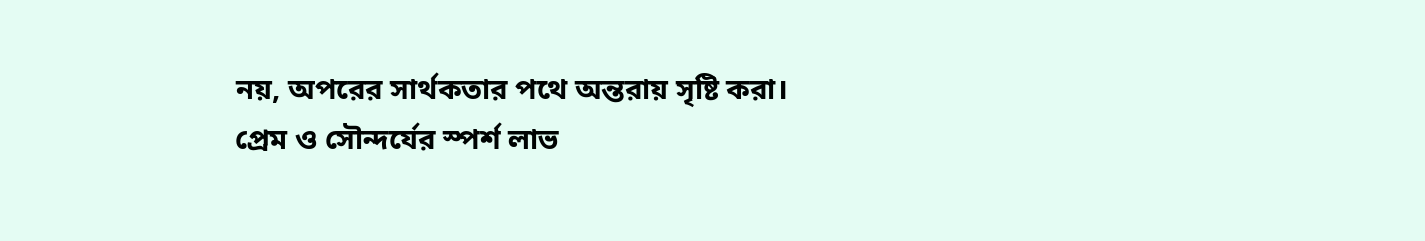নয়, অপরের সার্থকতার পথে অন্তরায় সৃষ্টি করা। প্রেম ও সৌন্দর্যের স্পর্শ লাভ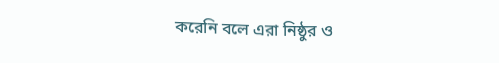করেনি বলে এরা নিষ্ঠুর ও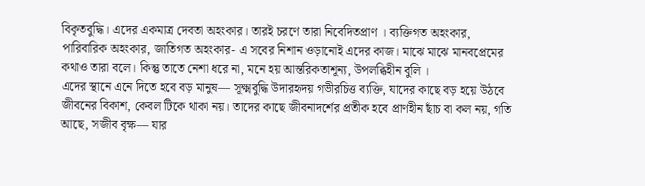বিকৃতবুদ্ধি। এদের একমাত্র দেবতা অহংকার। তারই চরণে তারা নিবেদিতপ্রাণ । ব্যক্তিগত অহংকার, পারিবারিক অহংকার, জাতিগত অহংকার- এ সবের নিশান ওড়ানোই এদের কাজ। মাঝে মাঝে মানবপ্রেমের কথাও তারা বলে। কিন্তু তাতে নেশা ধরে না, মনে হয় আন্তরিকতাশূন্য, উপলব্ধিহীন বুলি ।
এদের স্থানে এনে দিতে হবে বড় মানুষ— সূক্ষ্মবুদ্ধি উদারহৃদয় গভীরচিত্ত ব্যক্তি, যাদের কাছে বড় হয়ে উঠবে জীবনের বিকাশ, কেবল টিকে থাকা নয়। তাদের কাছে জীবনাদর্শের প্রতীক হবে প্রাণহীন ছাঁচ বা কল নয়, গতি আছে, সজীব বৃক্ষ— যার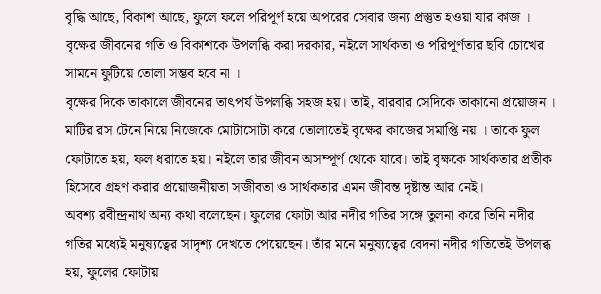বৃদ্ধি আছে, বিকাশ আছে, ফুলে ফলে পরিপূর্ণ হয়ে অপরের সেবার জন্য প্রস্তুত হওয়া যার কাজ । বৃক্ষের জীবনের গতি ও বিকাশকে উপলব্ধি করা দরকার, নইলে সার্থকতা ও পরিপূর্ণতার ছবি চোখের সামনে ফুটিয়ে তোলা সম্ভব হবে না ।
বৃক্ষের দিকে তাকালে জীবনের তাৎপর্য উপলব্ধি সহজ হয়। তাই, বারবার সেদিকে তাকানো প্রয়োজন । মাটির রস টেনে নিয়ে নিজেকে মোটাসোটা করে তোলাতেই বৃক্ষের কাজের সমাপ্তি নয় । তাকে ফুল ফোটাতে হয়, ফল ধরাতে হয়। নইলে তার জীবন অসম্পূর্ণ থেকে যাবে। তাই বৃক্ষকে সার্থকতার প্রতীক হিসেবে গ্রহণ করার প্রয়োজনীয়তা সজীবতা ও সার্থকতার এমন জীবন্ত দৃষ্টান্ত আর নেই।
অবশ্য রবীন্দ্রনাথ অন্য কথা বলেছেন। ফুলের ফোটা আর নদীর গতির সঙ্গে তুলনা করে তিনি নদীর গতির মধ্যেই মনুষ্যত্বের সাদৃশ্য দেখতে পেয়েছেন। তাঁর মনে মনুষ্যত্বের বেদনা নদীর গতিতেই উপলব্ধ হয়, ফুলের ফোটায়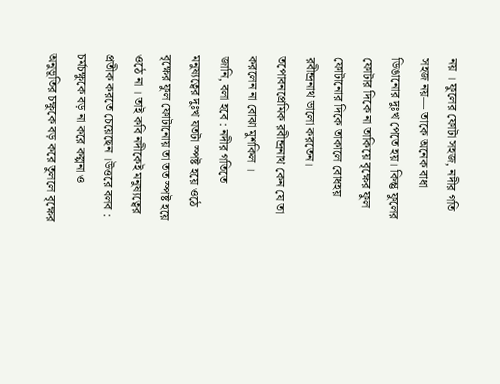নয় । ফুলের ফোটা সহজ, নদীর গতি সহজ নয়— তাকে অনেক বাধা ডিঙানোর দুঃখ পেতে হয়। কিন্তু ফুলের ফোটার দিকে না তাকিয়ে বৃক্ষের ফুল ফোটানোর দিকে তাকালে বোধহয় রবীন্দ্রনাথ ভালো করতেন। তপোবনপ্রেমিক রবীন্দ্রনাথ কেন যে তা করলেন না বোঝা মুশকিল ।
জানি, বলা হবে : নদীর গতিতে মনুষ্যত্বের দুঃখ যতটা স্পষ্ট হয়ে ওঠে বৃক্ষের ফুল ফোটানোয় তা তত স্পষ্ট হয়ে ওঠে না । তাই কবি নদীকেই মনুষ্যত্বের প্রতীক করতে চেয়েছেন ।উত্তরে বলব : চর্মচক্ষুকে বড় না করে কল্পনা ও অনুভূতির চক্ষুকে বড় করে তুললে বৃক্ষের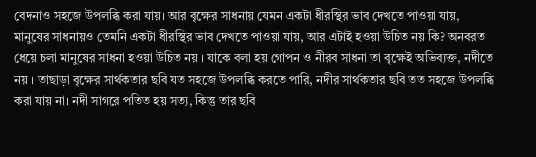বেদনাও সহজে উপলব্ধি করা যায়। আর বৃক্ষের সাধনায় যেমন একটা ধীরস্থির ভাব দেখতে পাওয়া যায়, মানুষের সাধনায়ও তেমনি একটা ধীরস্থির ভাব দেখতে পাওয়া যায়, আর এটাই হওয়া উচিত নয় কি? অনবরত ধেয়ে চলা মানুষের সাধনা হওয়া উচিত নয় । যাকে বলা হয় গোপন ও নীরব সাধনা তা বৃক্ষেই অভিব্যক্ত, নদীতে নয় । তাছাড়া বৃক্ষের সার্থকতার ছবি যত সহজে উপলব্ধি করতে পারি, নদীর সার্থকতার ছবি তত সহজে উপলব্ধি করা যায় না। নদী সাগরে পতিত হয় সত্য, কিন্তু তার ছবি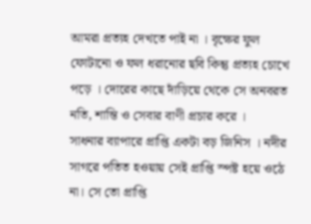আমরা প্রত্যহ দেখতে পাই না । বৃক্ষের ফুল ফোটানো ও ফল ধরানোর ছবি কিন্তু প্রত্যহ চোখে পড়ে । দোরের কাছে দাঁড়িয়ে থেকে সে অনবরত নতি, শান্তি ও সেবার বাণী প্রচার করে ।
সাধনার ব্যাপারে প্রাপ্তি একটা বড় জিনিস । নদীর সাগরে পতিত হওয়ায় সেই প্রাপ্তি স্পষ্ট হয়ে ওঠে না। সে তো প্রাপ্তি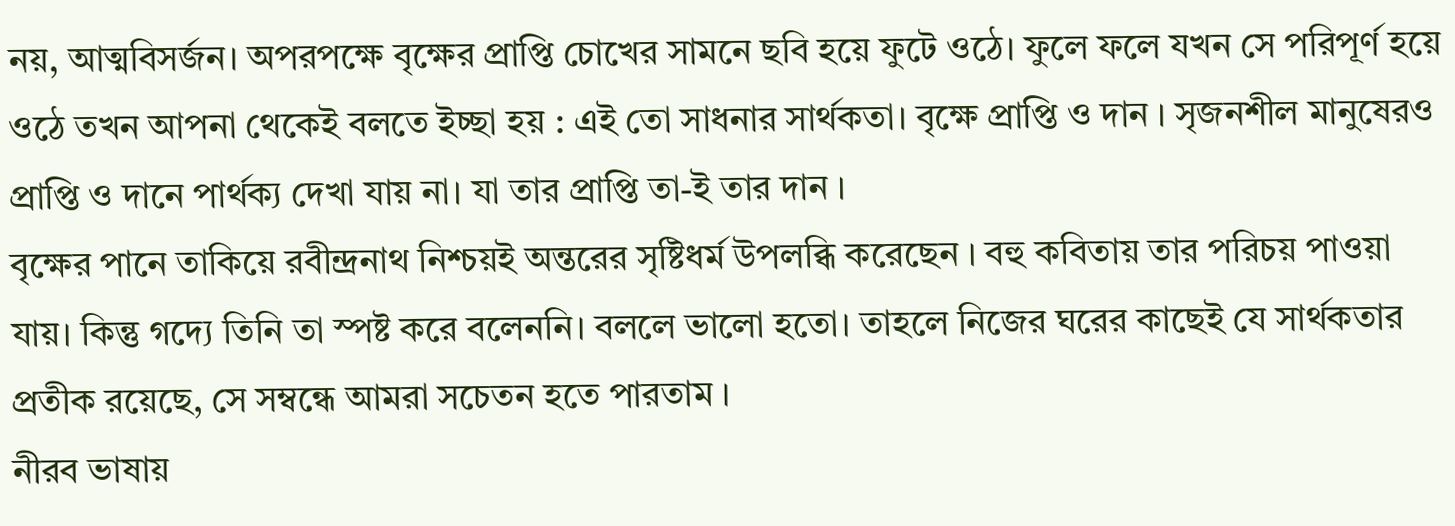নয়, আত্মবিসর্জন। অপরপক্ষে বৃক্ষের প্রাপ্তি চোখের সামনে ছবি হয়ে ফুটে ওঠে। ফুলে ফলে যখন সে পরিপূর্ণ হয়ে ওঠে তখন আপনা থেকেই বলতে ইচ্ছা হয় : এই তো সাধনার সার্থকতা। বৃক্ষে প্রাপ্তি ও দান । সৃজনশীল মানুষেরও প্রাপ্তি ও দানে পার্থক্য দেখা যায় না। যা তার প্রাপ্তি তা-ই তার দান ।
বৃক্ষের পানে তাকিয়ে রবীন্দ্রনাথ নিশ্চয়ই অন্তরের সৃষ্টিধর্ম উপলব্ধি করেছেন । বহু কবিতায় তার পরিচয় পাওয়া যায়। কিন্তু গদ্যে তিনি তা স্পষ্ট করে বলেননি। বললে ভালো হতো। তাহলে নিজের ঘরের কাছেই যে সার্থকতার প্রতীক রয়েছে, সে সম্বন্ধে আমরা সচেতন হতে পারতাম ।
নীরব ভাষায়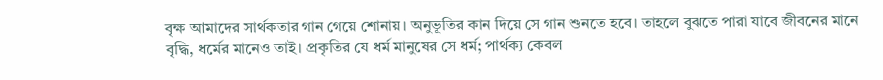বৃক্ষ আমাদের সার্থকতার গান গেয়ে শোনায়। অনুভূতির কান দিয়ে সে গান শুনতে হবে। তাহলে বুঝতে পারা যাবে জীবনের মানে বৃদ্ধি, ধর্মের মানেও তাই। প্রকৃতির যে ধর্ম মানুষের সে ধর্ম; পার্থক্য কেবল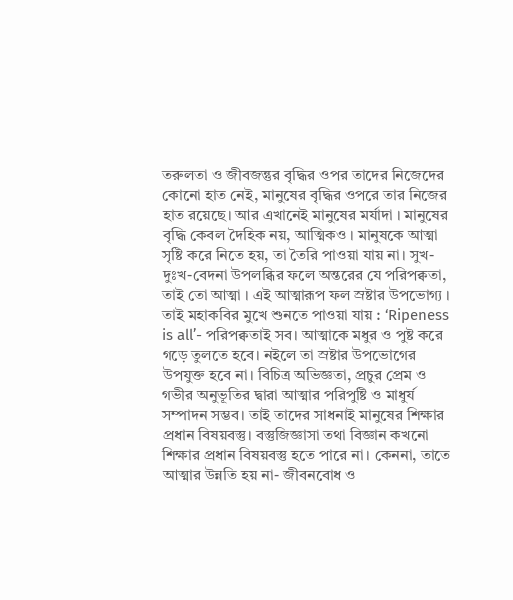তরুলতা ও জীবজন্তুর বৃদ্ধির ওপর তাদের নিজেদের কোনো হাত নেই, মানুষের বৃদ্ধির ওপরে তার নিজের হাত রয়েছে। আর এখানেই মানুষের মর্যাদা । মানুষের বৃদ্ধি কেবল দৈহিক নয়, আত্মিকও । মানুষকে আত্মা সৃষ্টি করে নিতে হয়, তা তৈরি পাওয়া যায় না। সুখ-দুঃখ-বেদনা উপলব্ধির ফলে অন্তরের যে পরিপক্বতা, তাই তো আত্মা । এই আত্মারূপ ফল স্রষ্টার উপভোগ্য । তাই মহাকবির মুখে শুনতে পাওয়া যায় : ‘Ripeness is all’- পরিপক্বতাই সব। আত্মাকে মধুর ও পুষ্ট করে গড়ে তুলতে হবে। নইলে তা স্রষ্টার উপভোগের উপযুক্ত হবে না। বিচিত্র অভিজ্ঞতা, প্রচুর প্রেম ও গভীর অনুভূতির দ্বারা আত্মার পরিপুষ্টি ও মাধুর্য সম্পাদন সম্ভব। তাই তাদের সাধনাই মানুষের শিক্ষার প্রধান বিষয়বস্তু। বস্তুজিজ্ঞাসা তথা বিজ্ঞান কখনো শিক্ষার প্রধান বিষয়বস্তু হতে পারে না। কেননা, তাতে আত্মার উন্নতি হয় না- জীবনবোধ ও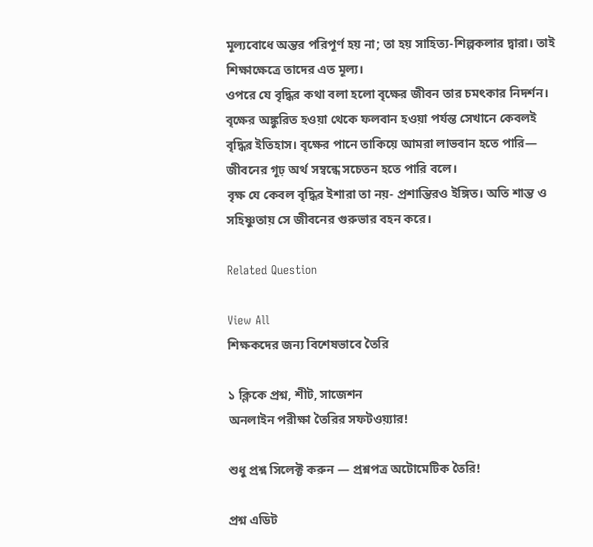মূল্যবোধে অন্তর পরিপূর্ণ হয় না; তা হয় সাহিত্য-শিল্পকলার দ্বারা। তাই শিক্ষাক্ষেত্রে তাদের এত মূল্য।
ওপরে যে বৃদ্ধির কথা বলা হলো বৃক্ষের জীবন তার চমৎকার নিদর্শন। বৃক্ষের অঙ্কুরিত হওয়া থেকে ফলবান হওয়া পর্যন্ত সেখানে কেবলই বৃদ্ধির ইতিহাস। বৃক্ষের পানে তাকিয়ে আমরা লাভবান হতে পারি— জীবনের গূঢ় অর্থ সম্বন্ধে সচেতন হতে পারি বলে।
বৃক্ষ যে কেবল বৃদ্ধির ইশারা তা নয়- প্রশান্তিরও ইঙ্গিত। অতি শান্ত ও সহিষ্ণুতায় সে জীবনের গুরুভার বহন করে।

Related Question

View All
শিক্ষকদের জন্য বিশেষভাবে তৈরি

১ ক্লিকে প্রশ্ন, শীট, সাজেশন
অনলাইন পরীক্ষা তৈরির সফটওয়্যার!

শুধু প্রশ্ন সিলেক্ট করুন — প্রশ্নপত্র অটোমেটিক তৈরি!

প্রশ্ন এডিট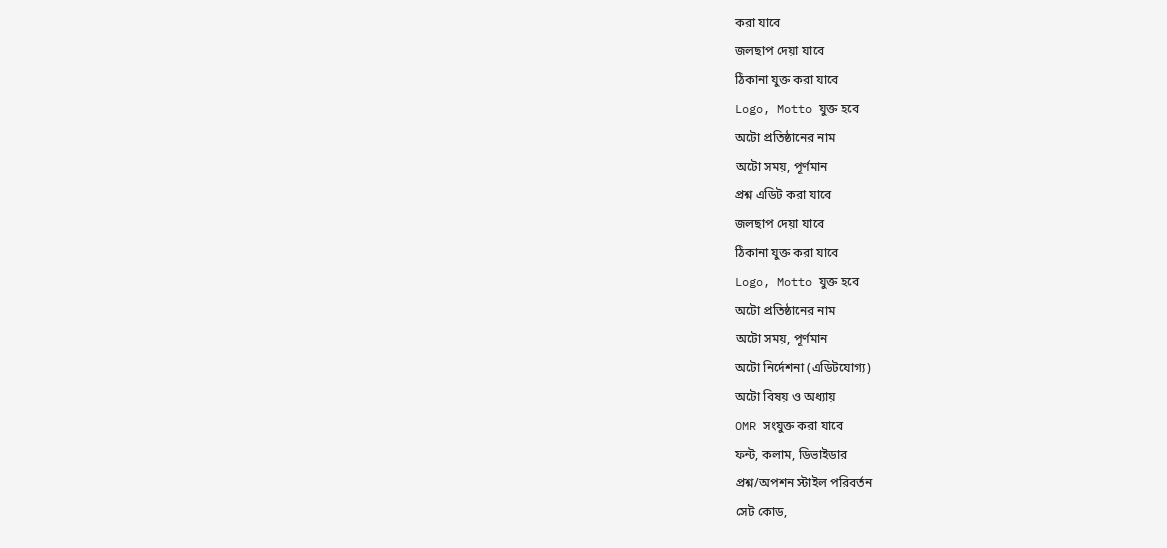করা যাবে
জলছাপ দেয়া যাবে
ঠিকানা যুক্ত করা যাবে
Logo, Motto যুক্ত হবে
অটো প্রতিষ্ঠানের নাম
অটো সময়, পূর্ণমান
প্রশ্ন এডিট করা যাবে
জলছাপ দেয়া যাবে
ঠিকানা যুক্ত করা যাবে
Logo, Motto যুক্ত হবে
অটো প্রতিষ্ঠানের নাম
অটো সময়, পূর্ণমান
অটো নির্দেশনা (এডিটযোগ্য)
অটো বিষয় ও অধ্যায়
OMR সংযুক্ত করা যাবে
ফন্ট, কলাম, ডিভাইডার
প্রশ্ন/অপশন স্টাইল পরিবর্তন
সেট কোড,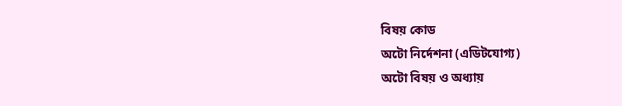বিষয় কোড
অটো নির্দেশনা (এডিটযোগ্য)
অটো বিষয় ও অধ্যায়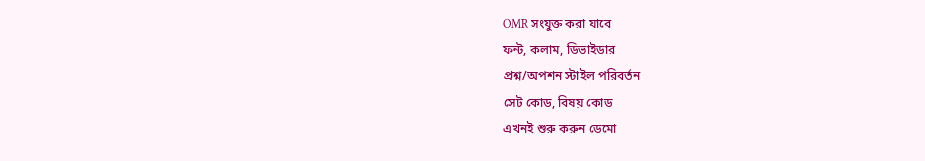OMR সংযুক্ত করা যাবে
ফন্ট, কলাম, ডিভাইডার
প্রশ্ন/অপশন স্টাইল পরিবর্তন
সেট কোড, বিষয় কোড
এখনই শুরু করুন ডেমো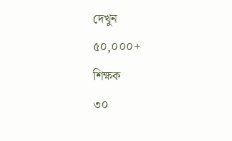দেখুন
৫০,০০০+
শিক্ষক
৩০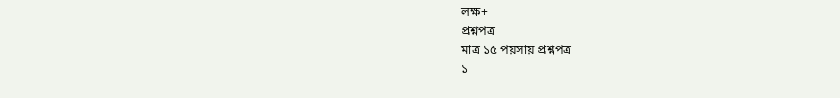লক্ষ+
প্রশ্নপত্র
মাত্র ১৫ পয়সায় প্রশ্নপত্র
১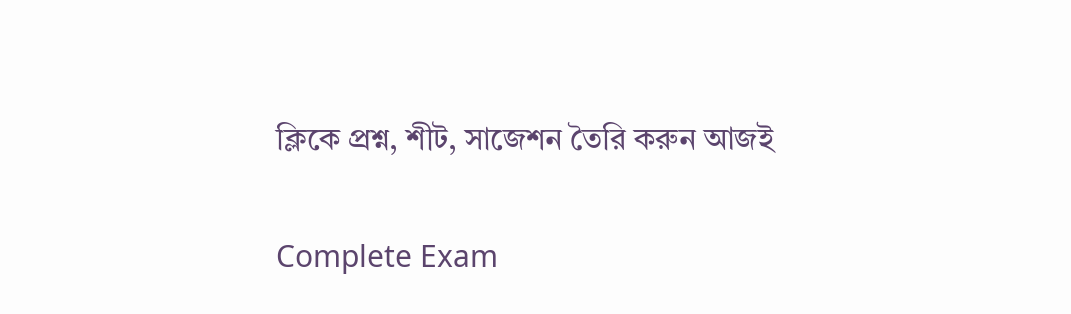ক্লিকে প্রশ্ন, শীট, সাজেশন তৈরি করুন আজই

Complete Exam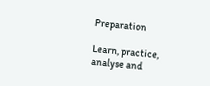Preparation

Learn, practice, analyse and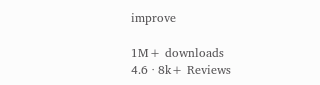improve

1M+ downloads
4.6 · 8k+ Reviews